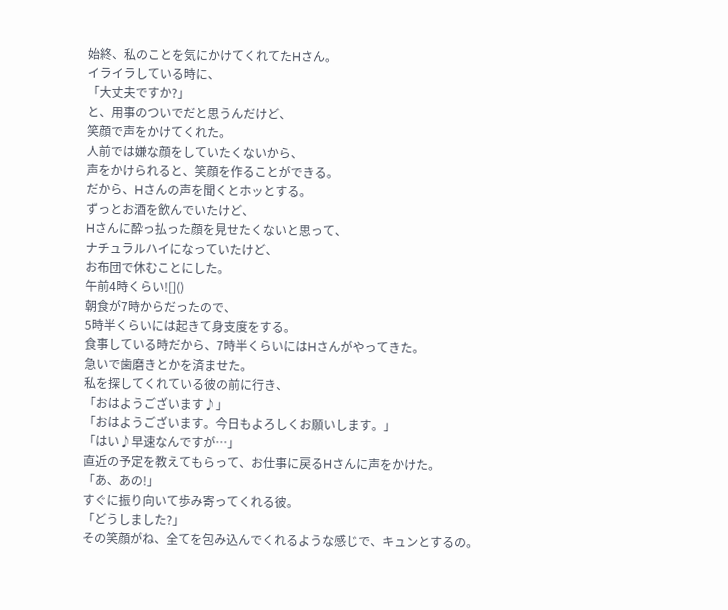始終、私のことを気にかけてくれてたHさん。
イライラしている時に、
「大丈夫ですか?」
と、用事のついでだと思うんだけど、
笑顔で声をかけてくれた。
人前では嫌な顔をしていたくないから、
声をかけられると、笑顔を作ることができる。
だから、Hさんの声を聞くとホッとする。
ずっとお酒を飲んでいたけど、
Hさんに酔っ払った顔を見せたくないと思って、
ナチュラルハイになっていたけど、
お布団で休むことにした。
午前4時くらい![]()
朝食が7時からだったので、
5時半くらいには起きて身支度をする。
食事している時だから、7時半くらいにはHさんがやってきた。
急いで歯磨きとかを済ませた。
私を探してくれている彼の前に行き、
「おはようございます♪」
「おはようございます。今日もよろしくお願いします。」
「はい♪早速なんですが…」
直近の予定を教えてもらって、お仕事に戻るHさんに声をかけた。
「あ、あの!」
すぐに振り向いて歩み寄ってくれる彼。
「どうしました?」
その笑顔がね、全てを包み込んでくれるような感じで、キュンとするの。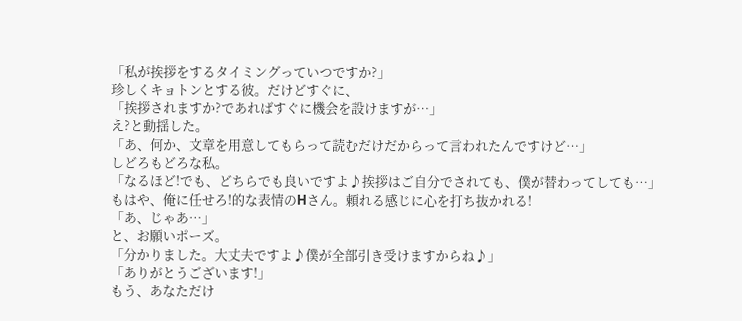「私が挨拶をするタイミングっていつですか?」
珍しくキョトンとする彼。だけどすぐに、
「挨拶されますか?であればすぐに機会を設けますが…」
え?と動揺した。
「あ、何か、文章を用意してもらって読むだけだからって言われたんですけど…」
しどろもどろな私。
「なるほど!でも、どちらでも良いですよ♪挨拶はご自分でされても、僕が替わってしても…」
もはや、俺に任せろ!的な表情のHさん。頼れる感じに心を打ち抜かれる!
「あ、じゃあ…」
と、お願いポーズ。
「分かりました。大丈夫ですよ♪僕が全部引き受けますからね♪」
「ありがとうございます!」
もう、あなただけ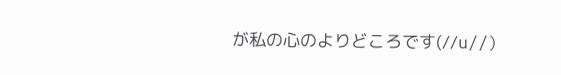が私の心のよりどころです(//u//)